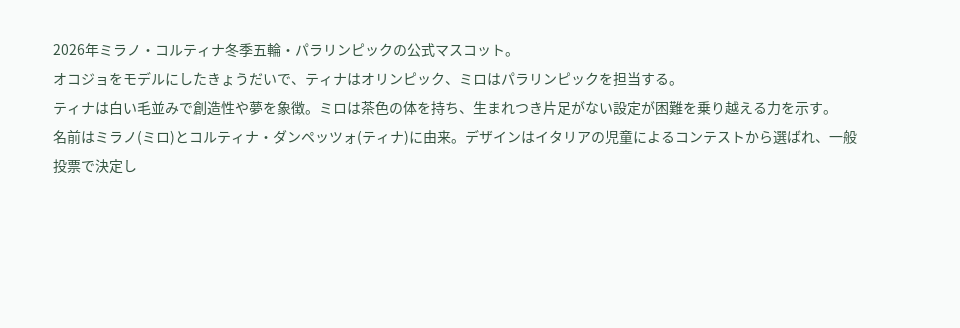2026年ミラノ・コルティナ冬季五輪・パラリンピックの公式マスコット。
オコジョをモデルにしたきょうだいで、ティナはオリンピック、ミロはパラリンピックを担当する。
ティナは白い毛並みで創造性や夢を象徴。ミロは茶色の体を持ち、生まれつき片足がない設定が困難を乗り越える力を示す。
名前はミラノ(ミロ)とコルティナ・ダンペッツォ(ティナ)に由来。デザインはイタリアの児童によるコンテストから選ばれ、一般投票で決定し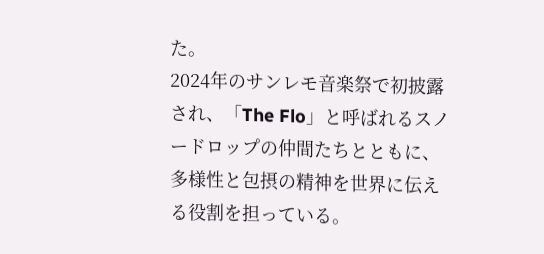た。
2024年のサンレモ音楽祭で初披露され、「The Flo」と呼ばれるスノードロップの仲間たちとともに、多様性と包摂の精神を世界に伝える役割を担っている。